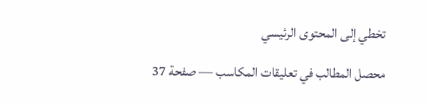تخطي إلى المحتوى الرئيسي

محصل المطالب في تعليقات المكاسب — صفحة 37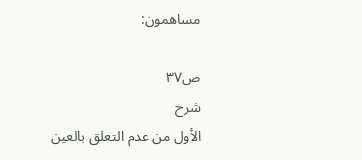مساهمون:

ص٣٧
شرح
الأول من عدم التعلق بالعين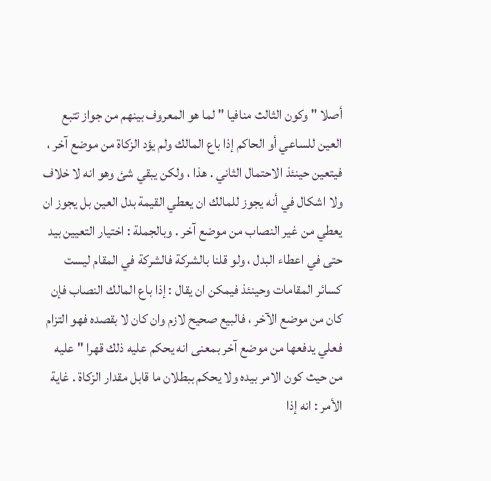أصلا " وكون الثالث منافيا " لما هو المعروف بينهم من جواز تتبع العين للساعي أو الحاكم إذا باع المالك ولم يؤد الزكاة من موضع آخر ، فيتعين حينئذ الاحتمال الثاني . هذا ، ولكن يبقي شئ وهو انه لا خلاف ولا اشكال في أنه يجوز للمالك ان يعطي القيمة بدل العين بل يجوز ان يعطي من غير النصاب من موضع آخر . وبالجملة : اختيار التعيين بيد حتى في اعطاء البدل ، ولو قلنا بالشركة فالشركة في المقام ليست كسائر المقامات وحينئذ فيمكن ان يقال : إذا باع المالك النصاب فإن كان من موضع الآخر ، فالبيع صحيح لازم وان كان لا بقصده فهو التزام فعلي يدفعها من موضع آخر بمعنى انه يحكم عليه ذلك قهرا " عليه من حيث كون الامر بيده ولا يحكم ببطلان ما قابل مقدار الزكاة . غاية الأمر : انه إذا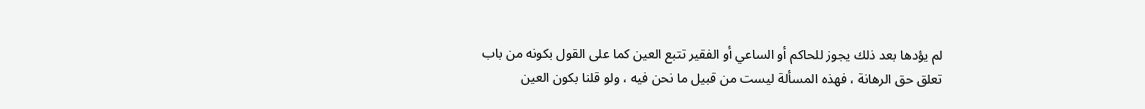لم يؤدها بعد ذلك يجوز للحاكم أو الساعي أو الفقير تتبع العين كما على القول بكونه من باب تعلق حق الرهانة ، فهذه المسألة ليست من قبيل ما نحن فيه ، ولو قلنا بكون العين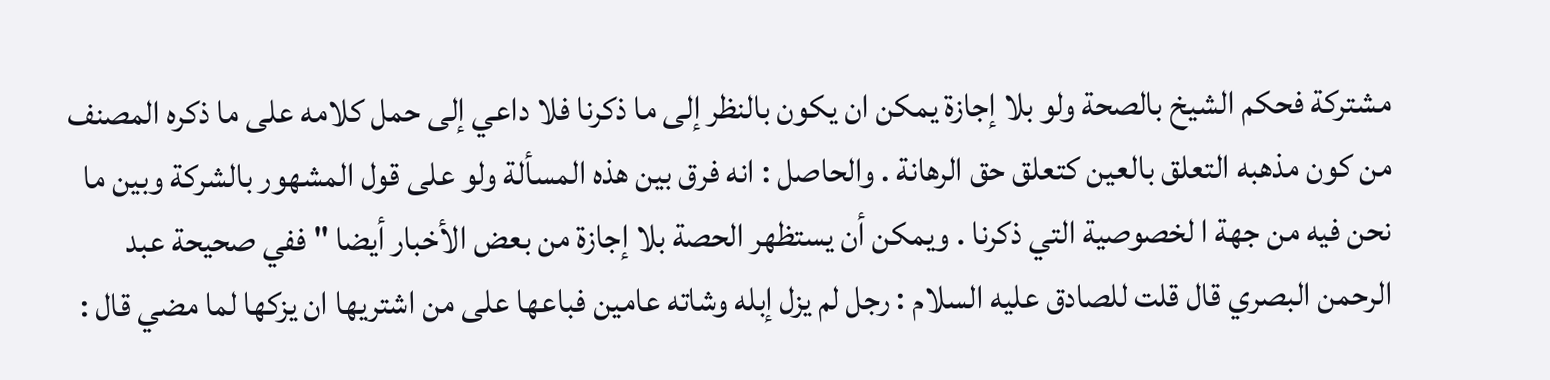مشتركة فحكم الشيخ بالصحة ولو بلا إجازة يمكن ان يكون بالنظر إلى ما ذكرنا فلا داعي إلى حمل كلامه على ما ذكره المصنف من كون مذهبه التعلق بالعين كتعلق حق الرهانة . والحاصل : انه فرق بين هذه المسألة ولو على قول المشهور بالشركة وبين ما نحن فيه من جهة ا لخصوصية التي ذكرنا . ويمكن أن يستظهر الحصة بلا إجازة من بعض الأخبار أيضا " ففي صحيحة عبد الرحمن البصري قال قلت للصادق عليه السلام : رجل لم يزل إبله وشاته عامين فباعها على من اشتريها ان يزكها لما مضي قال :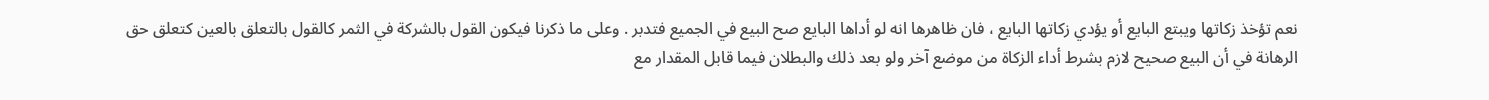نعم تؤخذ زكاتها ويبتع البايع أو يؤدي زكاتها البايع ، فان ظاهرها انه لو أداها البايع صح البيع في الجميع فتدبر . وعلى ما ذكرنا فيكون القول بالشركة في الثمر كالقول بالتعلق بالعين كتعلق حق الرهانة في أن البيع صحيح لازم بشرط أداء الزكاة من موضع آخر ولو بعد ذلك والبطلان فيما قابل المقدار مع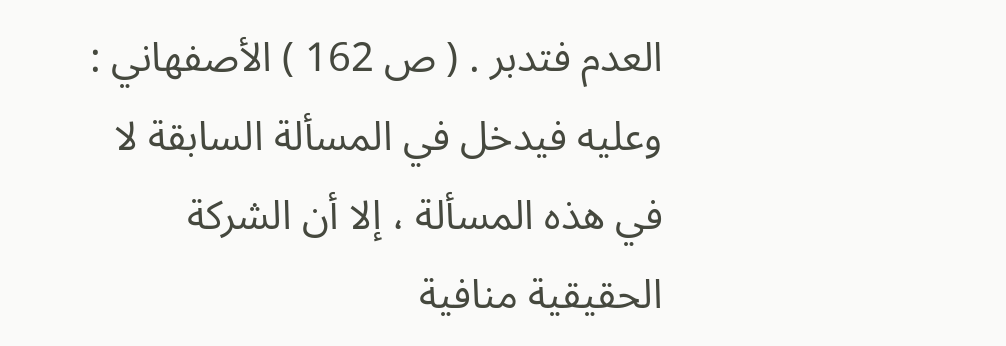العدم فتدبر . ( ص 162 ) الأصفهاني : وعليه فيدخل في المسألة السابقة لا في هذه المسألة ، إلا أن الشركة الحقيقية منافية